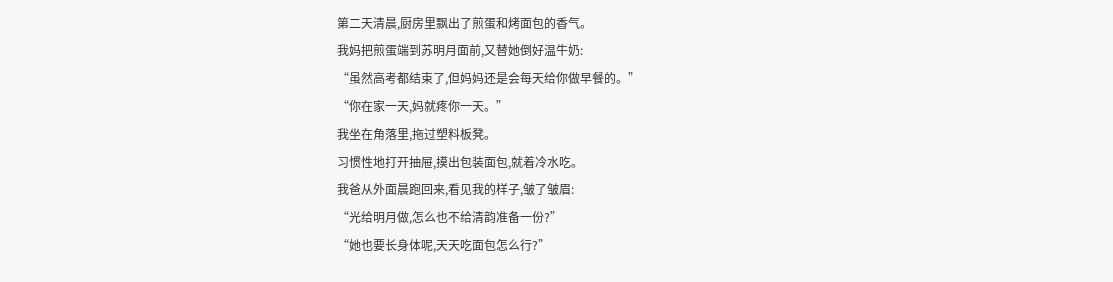第二天清晨,厨房里飘出了煎蛋和烤面包的香气。
我妈把煎蛋端到苏明月面前,又替她倒好温牛奶:
“虽然高考都结束了,但妈妈还是会每天给你做早餐的。”
“你在家一天,妈就疼你一天。”
我坐在角落里,拖过塑料板凳。
习惯性地打开抽屉,摸出包装面包,就着冷水吃。
我爸从外面晨跑回来,看见我的样子,皱了皱眉:
“光给明月做,怎么也不给清韵准备一份?”
“她也要长身体呢,天天吃面包怎么行?”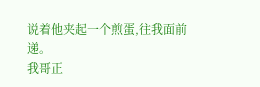说着他夹起一个煎蛋,往我面前递。
我哥正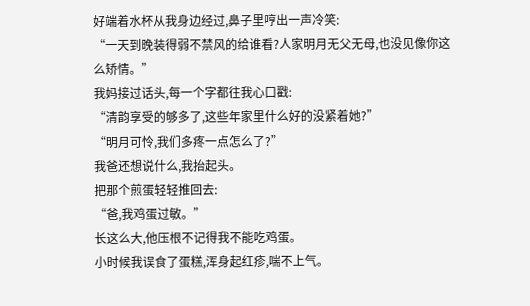好端着水杯从我身边经过,鼻子里哼出一声冷笑:
“一天到晚装得弱不禁风的给谁看?人家明月无父无母,也没见像你这么矫情。”
我妈接过话头,每一个字都往我心口戳:
“清韵享受的够多了,这些年家里什么好的没紧着她?”
“明月可怜,我们多疼一点怎么了?”
我爸还想说什么,我抬起头。
把那个煎蛋轻轻推回去:
“爸,我鸡蛋过敏。”
长这么大,他压根不记得我不能吃鸡蛋。
小时候我误食了蛋糕,浑身起红疹,喘不上气。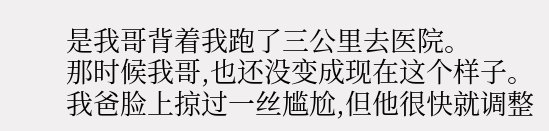是我哥背着我跑了三公里去医院。
那时候我哥,也还没变成现在这个样子。
我爸脸上掠过一丝尴尬,但他很快就调整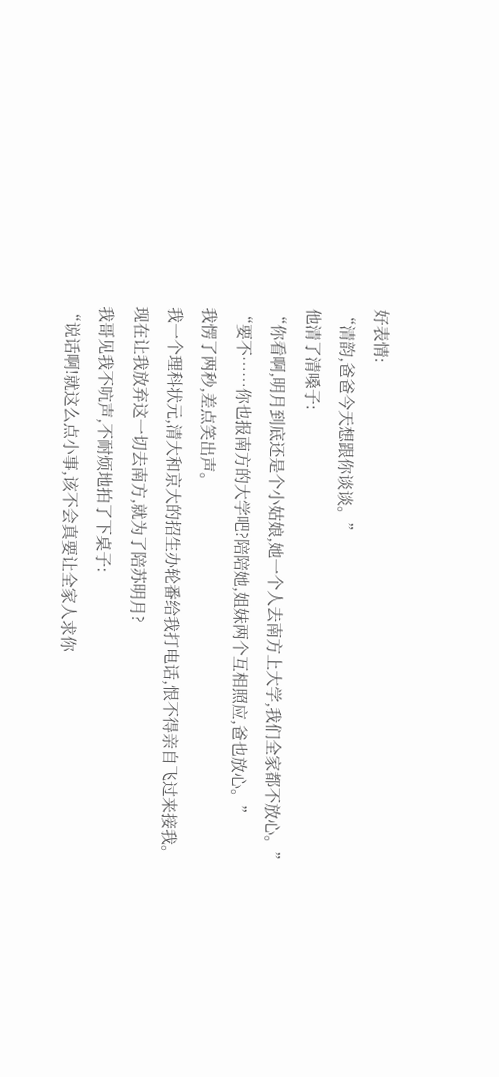好表情:
“清韵,爸爸今天想跟你谈谈。”
他清了清嗓子:
“你看啊,明月到底还是个小姑娘,她一个人去南方上大学,我们全家都不放心。”
“要不……你也报南方的大学吧?陪陪她,姐妹两个互相照应,爸也放心。”
我愣了两秒,差点笑出声。
我一个理科状元,清大和京大的招生办轮番给我打电话,恨不得亲自飞过来接我。
现在让我放弃这一切去南方,就为了陪苏明月?
我哥见我不吭声,不耐烦地拍了下桌子:
“说话啊!就这么点小事,该不会真要让全家人求你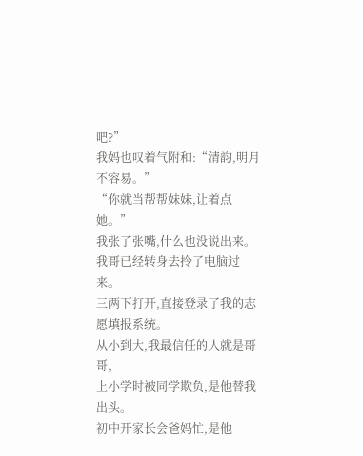吧?”
我妈也叹着气附和:“清韵,明月不容易。”
“你就当帮帮妹妹,让着点她。”
我张了张嘴,什么也没说出来。
我哥已经转身去拎了电脑过来。
三两下打开,直接登录了我的志愿填报系统。
从小到大,我最信任的人就是哥哥,
上小学时被同学欺负,是他替我出头。
初中开家长会爸妈忙,是他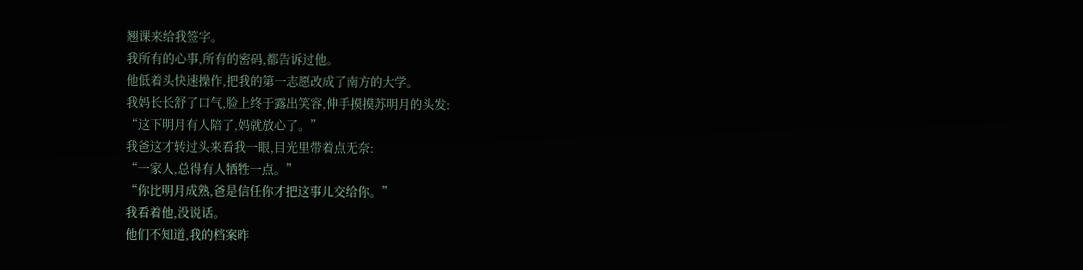翘课来给我签字。
我所有的心事,所有的密码,都告诉过他。
他低着头快速操作,把我的第一志愿改成了南方的大学。
我妈长长舒了口气,脸上终于露出笑容,伸手摸摸苏明月的头发:
“这下明月有人陪了,妈就放心了。”
我爸这才转过头来看我一眼,目光里带着点无奈:
“一家人,总得有人牺牲一点。”
“你比明月成熟,爸是信任你才把这事儿交给你。”
我看着他,没说话。
他们不知道,我的档案昨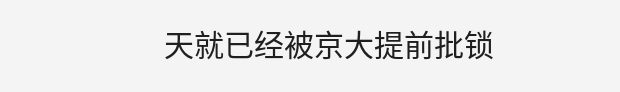天就已经被京大提前批锁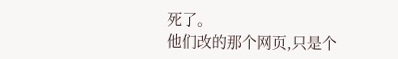死了。
他们改的那个网页,只是个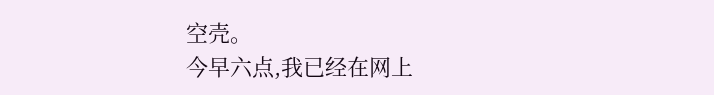空壳。
今早六点,我已经在网上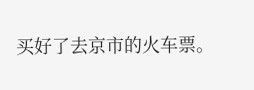买好了去京市的火车票。